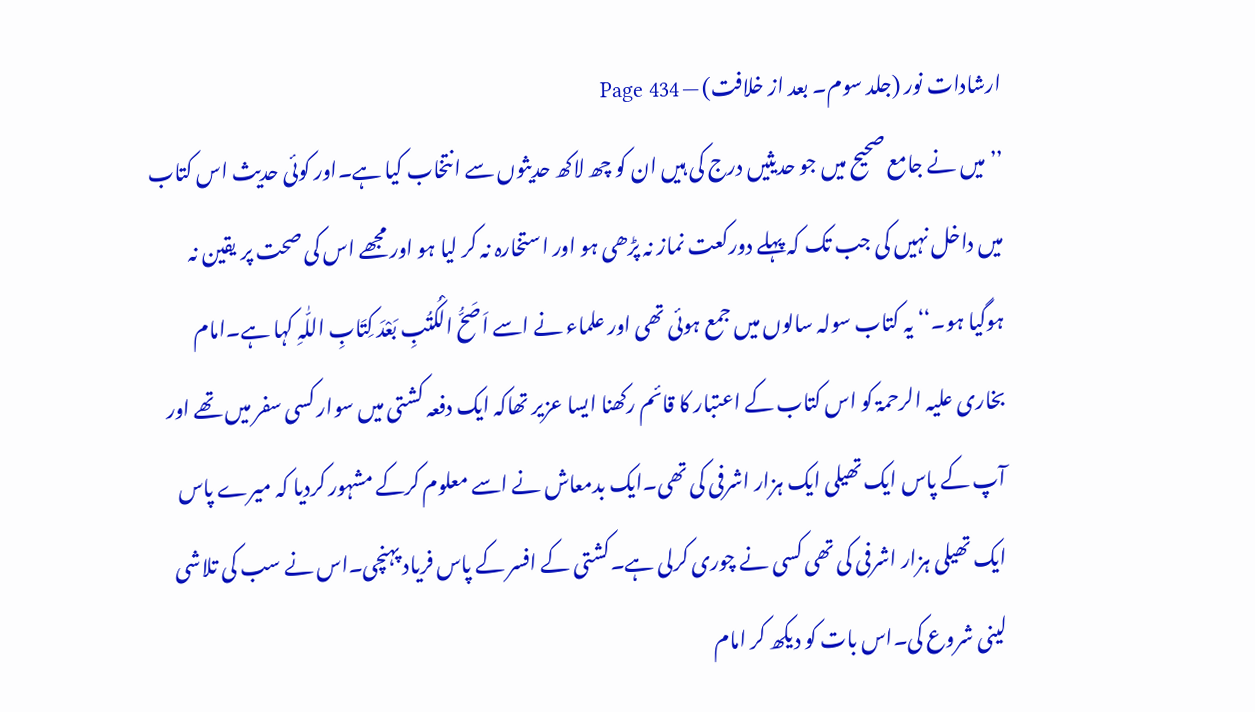ارشادات نور (جلد سوم۔ بعد از خلافت) — Page 434
’’میں نے جامع صحیح میں جو حدیثیں درج کی ہیں ان کو چھ لاکھ حدیثوں سے انتخاب کیا ہے۔اور کوئی حدیث اس کتاب میں داخل نہیں کی جب تک کہ پہلے دورکعت نماز نہ پڑھی ہو اور استخارہ نہ کر لیا ہو اور مجھے اس کی صحت پر یقین نہ ہوگیا ہو۔‘‘ یہ کتاب سولہ سالوں میں جمع ہوئی تھی اور علماء نے اسے اَصَحُّ الْکُتُبِ بَعْدَ کِتَابِ اللّٰہِ کہا ہے۔امام بخاری علیہ الرحمۃ کو اس کتاب کے اعتبار کا قائم رکھنا ایسا عزیر تھاکہ ایک دفعہ کشتی میں سوار کسی سفر میں تھے اور آپ کے پاس ایک تھیلی ایک ہزار اشرفی کی تھی۔ایک بدمعاش نے اسے معلوم کرکے مشہور کردیا کہ میرے پاس ایک تھیلی ہزار اشرفی کی تھی کسی نے چوری کرلی ہے۔کشتی کے افسر کے پاس فریاد پہنچی۔اس نے سب کی تلاشی لینی شروع کی۔اس بات کو دیکھ کر امام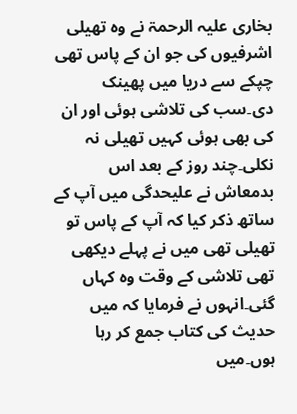بخاری علیہ الرحمۃ نے وہ تھیلی اشرفیوں کی جو ان کے پاس تھی چپکے سے دریا میں پھینک دی۔سب کی تلاشی ہوئی اور ان کی بھی ہوئی کہیں تھیلی نہ نکلی۔چند روز کے بعد اس بدمعاش نے علیحدگی میں آپ کے ساتھ ذکر کیا کہ آپ کے پاس تو تھیلی تھی میں نے پہلے دیکھی تھی تلاشی کے وقت وہ کہاں گئی۔انہوں نے فرمایا کہ میں حدیث کی کتاب جمع کر رہا ہوں۔میں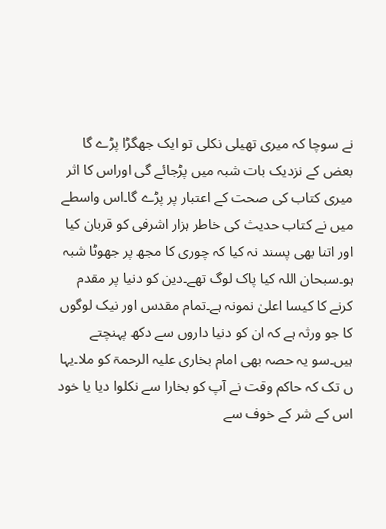نے سوچا کہ میری تھیلی نکلی تو ایک جھگڑا پڑے گا بعض کے نزدیک بات شبہ میں پڑجائے گی اوراس کا اثر میری کتاب کی صحت کے اعتبار پر پڑے گا۔اس واسطے میں نے کتاب حدیث کی خاطر ہزار اشرفی کو قربان کیا اور اتنا بھی پسند نہ کیا کہ چوری کا مجھ پر جھوٹا شبہ ہو۔سبحان اللہ کیا پاک لوگ تھے۔دین کو دنیا پر مقدم کرنے کا کیسا اعلیٰ نمونہ ہے۔تمام مقدس اور نیک لوگوں کا جو ورثہ ہے کہ ان کو دنیا داروں سے دکھ پہنچتے ہیں۔سو یہ حصہ بھی امام بخاری علیہ الرحمۃ کو ملا۔یہا ں تک کہ حاکم وقت نے آپ کو بخارا سے نکلوا دیا یا خود اس کے شر کے خوف سے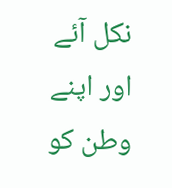نکل آئے اور اپنے وطن کو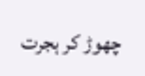چھوڑ کر ہجرت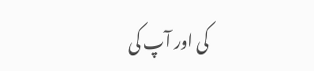کی اور آپ کی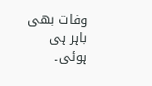وفات بھی باہر ہی ہوئی۔